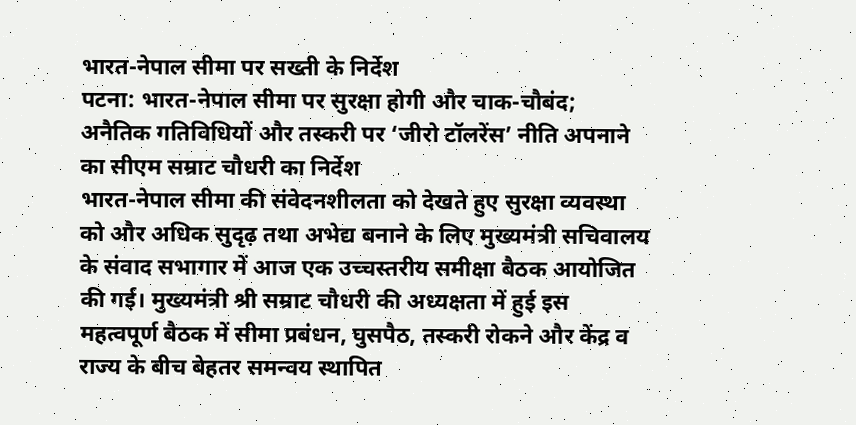भारत-नेपाल सीमा पर सख्ती के निर्देश
पटना: भारत-नेपाल सीमा पर सुरक्षा होगी और चाक-चौबंद; अनैतिक गतिविधियों और तस्करी पर ‘जीरो टॉलरेंस’ नीति अपनाने का सीएम सम्राट चौधरी का निर्देश
भारत-नेपाल सीमा की संवेदनशीलता को देखते हुए सुरक्षा व्यवस्था को और अधिक सुदृढ़ तथा अभेद्य बनाने के लिए मुख्यमंत्री सचिवालय के संवाद सभागार में आज एक उच्चस्तरीय समीक्षा बैठक आयोजित की गई। मुख्यमंत्री श्री सम्राट चौधरी की अध्यक्षता में हुई इस महत्वपूर्ण बैठक में सीमा प्रबंधन, घुसपैठ, तस्करी रोकने और केंद्र व राज्य के बीच बेहतर समन्वय स्थापित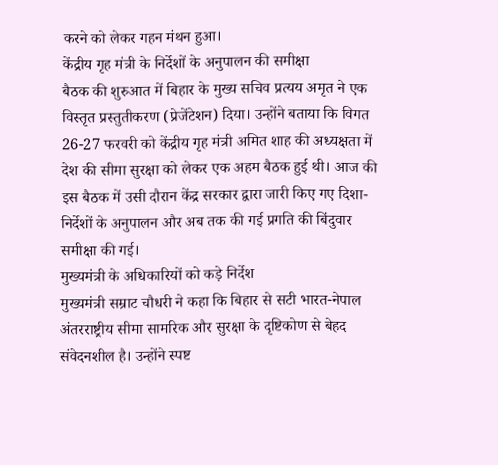करने को लेकर गहन मंथन हुआ।
केंद्रीय गृह मंत्री के निर्देशों के अनुपालन की समीक्षा
बैठक की शुरुआत में बिहार के मुख्य सचिव प्रत्यय अमृत ने एक विस्तृत प्रस्तुतीकरण (प्रेजेंटेशन) दिया। उन्होंने बताया कि विगत 26-27 फरवरी को केंद्रीय गृह मंत्री अमित शाह की अध्यक्षता में देश की सीमा सुरक्षा को लेकर एक अहम बैठक हुई थी। आज की इस बैठक में उसी दौरान केंद्र सरकार द्वारा जारी किए गए दिशा-निर्देशों के अनुपालन और अब तक की गई प्रगति की बिंदुवार समीक्षा की गई।
मुख्यमंत्री के अधिकारियों को कड़े निर्देश
मुख्यमंत्री सम्राट चौधरी ने कहा कि बिहार से सटी भारत-नेपाल अंतरराष्ट्रीय सीमा सामरिक और सुरक्षा के दृष्टिकोण से बेहद संवेदनशील है। उन्होंने स्पष्ट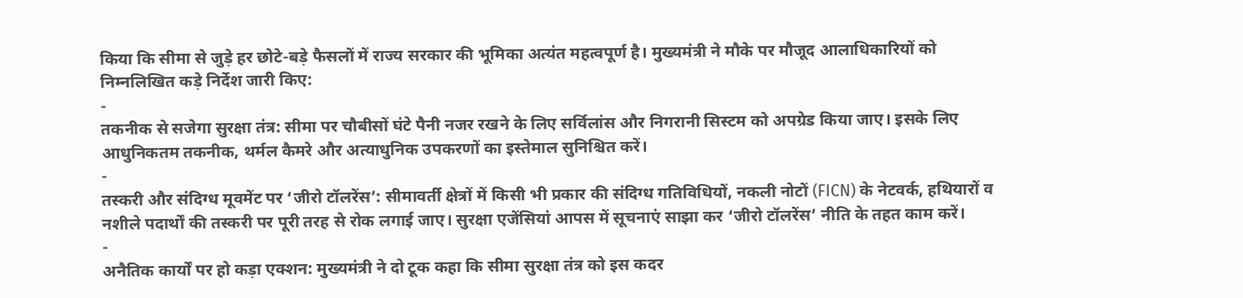किया कि सीमा से जुड़े हर छोटे-बड़े फैसलों में राज्य सरकार की भूमिका अत्यंत महत्वपूर्ण है। मुख्यमंत्री ने मौके पर मौजूद आलाधिकारियों को निम्नलिखित कड़े निर्देश जारी किए:
-
तकनीक से सजेगा सुरक्षा तंत्र: सीमा पर चौबीसों घंटे पैनी नजर रखने के लिए सर्विलांस और निगरानी सिस्टम को अपग्रेड किया जाए। इसके लिए आधुनिकतम तकनीक, थर्मल कैमरे और अत्याधुनिक उपकरणों का इस्तेमाल सुनिश्चित करें।
-
तस्करी और संदिग्ध मूवमेंट पर ‘जीरो टॉलरेंस’: सीमावर्ती क्षेत्रों में किसी भी प्रकार की संदिग्ध गतिविधियों, नकली नोटों (FICN) के नेटवर्क, हथियारों व नशीले पदार्थों की तस्करी पर पूरी तरह से रोक लगाई जाए। सुरक्षा एजेंसियां आपस में सूचनाएं साझा कर ‘जीरो टॉलरेंस’ नीति के तहत काम करें।
-
अनैतिक कार्यों पर हो कड़ा एक्शन: मुख्यमंत्री ने दो टूक कहा कि सीमा सुरक्षा तंत्र को इस कदर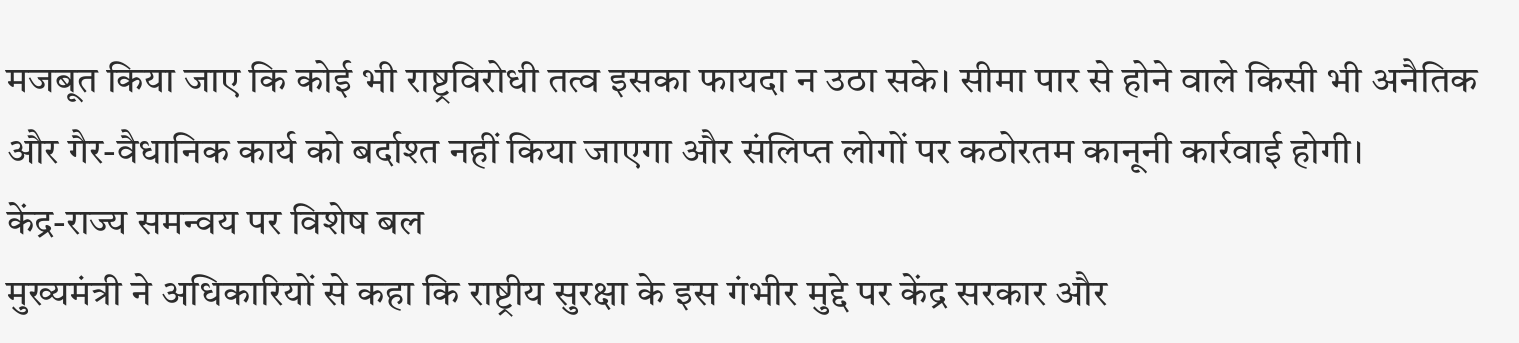मजबूत किया जाए कि कोई भी राष्ट्रविरोधी तत्व इसका फायदा न उठा सके। सीमा पार से होने वाले किसी भी अनैतिक और गैर-वैधानिक कार्य को बर्दाश्त नहीं किया जाएगा और संलिप्त लोगों पर कठोरतम कानूनी कार्रवाई होगी।
केंद्र-राज्य समन्वय पर विशेष बल
मुख्यमंत्री ने अधिकारियों से कहा कि राष्ट्रीय सुरक्षा के इस गंभीर मुद्दे पर केंद्र सरकार और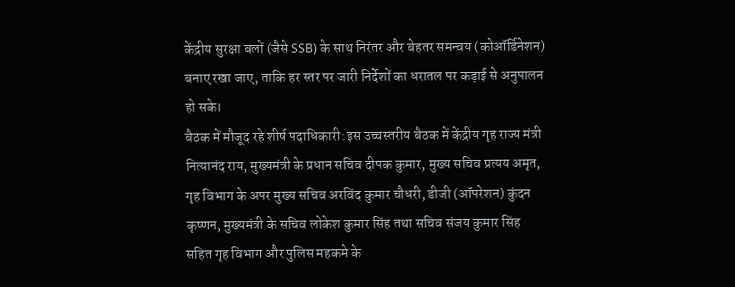केंद्रीय सुरक्षा बलों (जैसे SSB) के साथ निरंतर और बेहतर समन्वय (कोऑर्डिनेशन) बनाए रखा जाए, ताकि हर स्तर पर जारी निर्देशों का धरातल पर कड़ाई से अनुपालन हो सके।
बैठक में मौजूद रहे शीर्ष पदाधिकारी: इस उच्चस्तरीय बैठक में केंद्रीय गृह राज्य मंत्री नित्यानंद राय, मुख्यमंत्री के प्रधान सचिव दीपक कुमार, मुख्य सचिव प्रत्यय अमृत, गृह विभाग के अपर मुख्य सचिव अरविंद कुमार चौधरी, डीजी (ऑपरेशन) कुंदन कृष्णन, मुख्यमंत्री के सचिव लोकेश कुमार सिंह तथा सचिव संजय कुमार सिंह सहित गृह विभाग और पुलिस महकमे के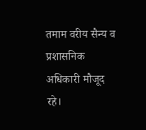तमाम वरीय सैन्य व प्रशासनिक अधिकारी मौजूद रहे।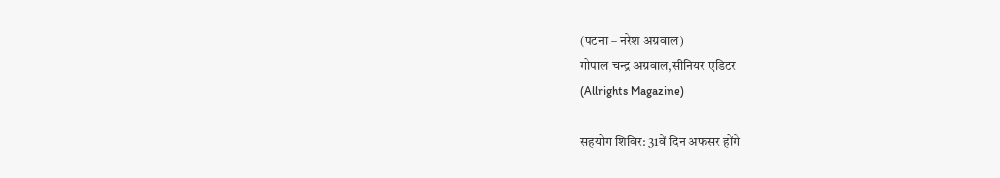(पटना – नरेश अग्रवाल)
गोपाल चन्द्र अग्रवाल,सीनियर एडिटर
(Allrights Magazine)

सहयोग शिविर: 31वें दिन अफसर होंगे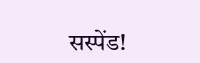सस्पेंड!